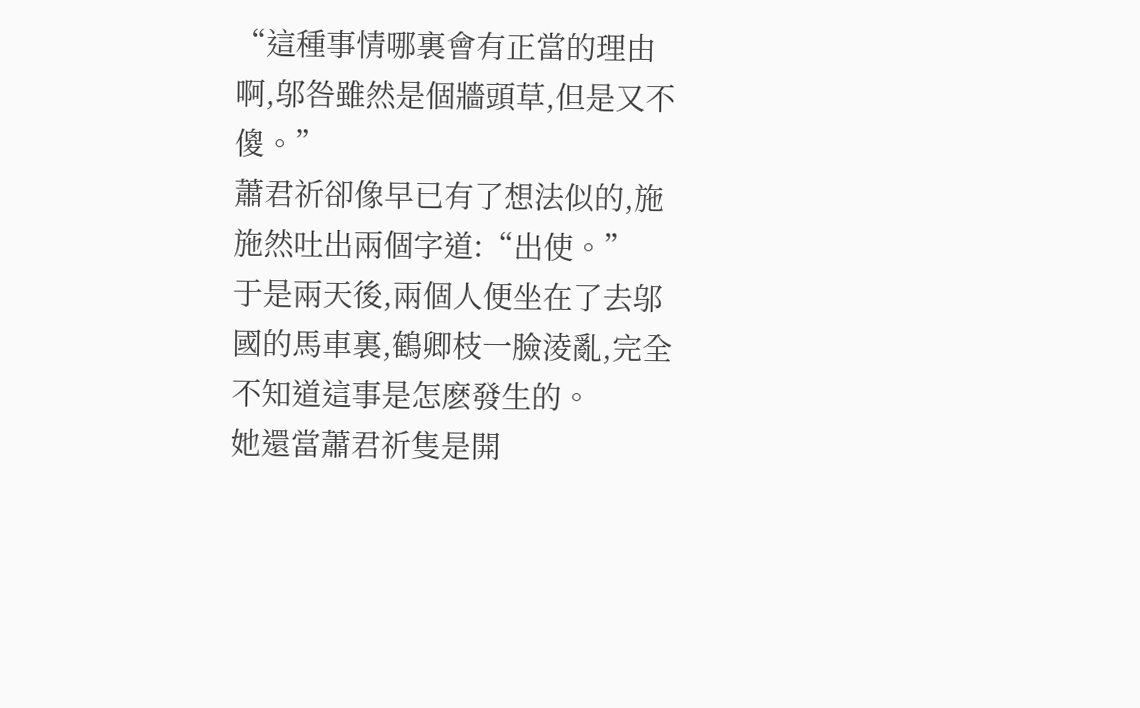“這種事情哪裏會有正當的理由啊,邬咎雖然是個牆頭草,但是又不傻。”
蕭君祈卻像早已有了想法似的,施施然吐出兩個字道:“出使。”
于是兩天後,兩個人便坐在了去邬國的馬車裏,鶴卿枝一臉淩亂,完全不知道這事是怎麽發生的。
她還當蕭君祈隻是開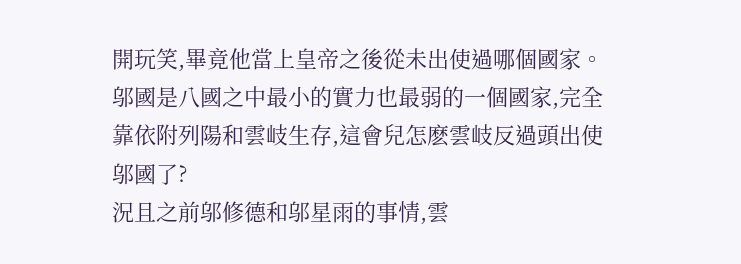開玩笑,畢竟他當上皇帝之後從未出使過哪個國家。
邬國是八國之中最小的實力也最弱的一個國家,完全靠依附列陽和雲岐生存,這會兒怎麽雲岐反過頭出使邬國了?
況且之前邬修德和邬星雨的事情,雲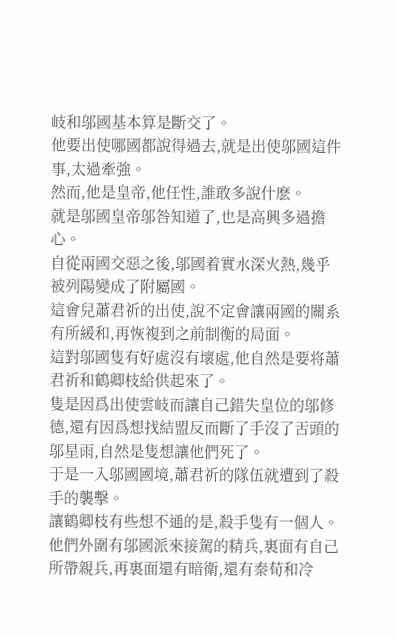岐和邬國基本算是斷交了。
他要出使哪國都說得過去,就是出使邬國這件事,太過牽強。
然而,他是皇帝,他任性,誰敢多說什麽。
就是邬國皇帝邬咎知道了,也是高興多過擔心。
自從兩國交惡之後,邬國着實水深火熱,幾乎被列陽變成了附屬國。
這會兒蕭君祈的出使,說不定會讓兩國的關系有所緩和,再恢複到之前制衡的局面。
這對邬國隻有好處沒有壞處,他自然是要将蕭君祈和鶴卿枝給供起來了。
隻是因爲出使雲岐而讓自己錯失皇位的邬修德,還有因爲想找結盟反而斷了手沒了舌頭的邬星雨,自然是隻想讓他們死了。
于是一入邬國國境,蕭君祈的隊伍就遭到了殺手的襲擊。
讓鶴卿枝有些想不通的是,殺手隻有一個人。
他們外圍有邬國派來接駕的精兵,裏面有自己所帶親兵,再裏面還有暗衛,還有秦荀和冷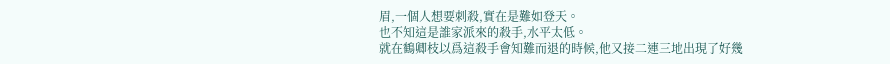眉,一個人想要刺殺,實在是難如登天。
也不知這是誰家派來的殺手,水平太低。
就在鶴卿枝以爲這殺手會知難而退的時候,他又接二連三地出現了好幾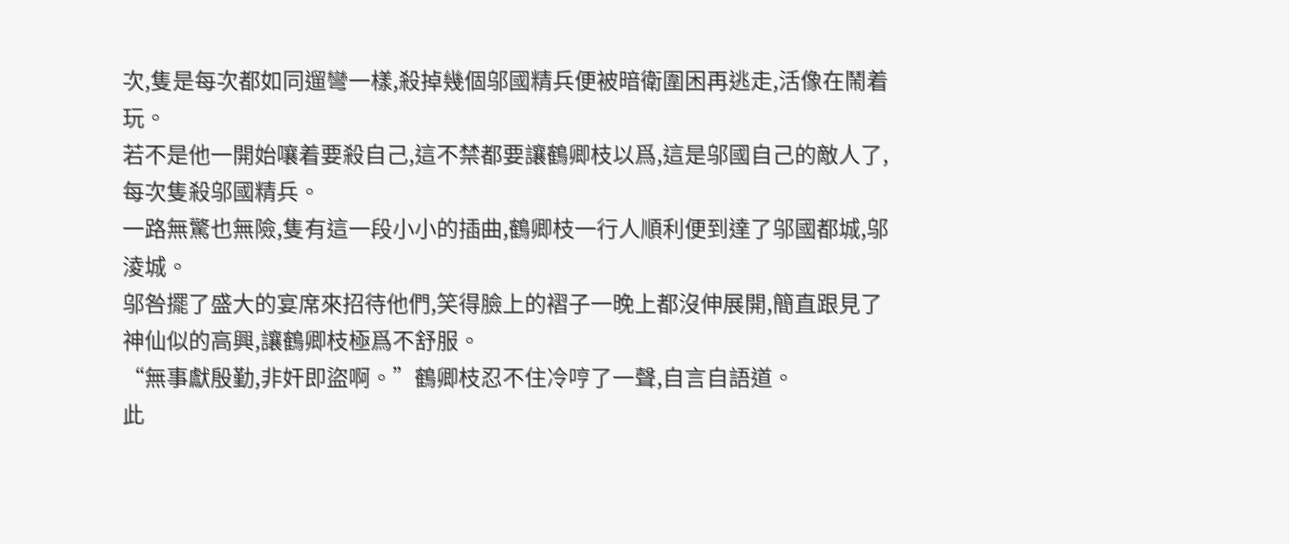次,隻是每次都如同遛彎一樣,殺掉幾個邬國精兵便被暗衛圍困再逃走,活像在鬧着玩。
若不是他一開始嚷着要殺自己,這不禁都要讓鶴卿枝以爲,這是邬國自己的敵人了,每次隻殺邬國精兵。
一路無驚也無險,隻有這一段小小的插曲,鶴卿枝一行人順利便到達了邬國都城,邬淩城。
邬咎擺了盛大的宴席來招待他們,笑得臉上的褶子一晚上都沒伸展開,簡直跟見了神仙似的高興,讓鶴卿枝極爲不舒服。
“無事獻殷勤,非奸即盜啊。”鶴卿枝忍不住冷哼了一聲,自言自語道。
此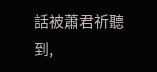話被蕭君祈聽到,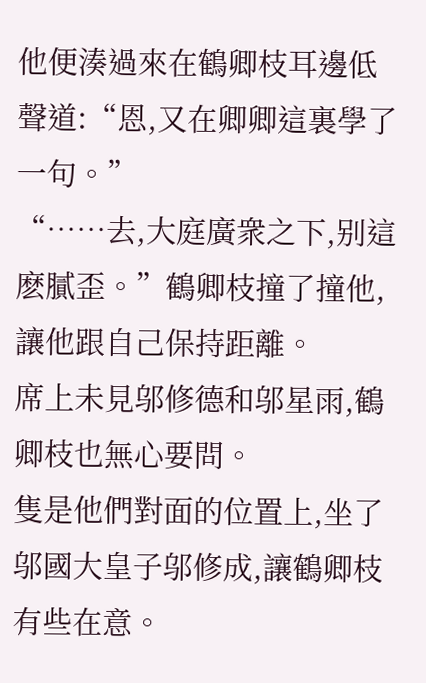他便湊過來在鶴卿枝耳邊低聲道:“恩,又在卿卿這裏學了一句。”
“……去,大庭廣衆之下,别這麽膩歪。”鶴卿枝撞了撞他,讓他跟自己保持距離。
席上未見邬修德和邬星雨,鶴卿枝也無心要問。
隻是他們對面的位置上,坐了邬國大皇子邬修成,讓鶴卿枝有些在意。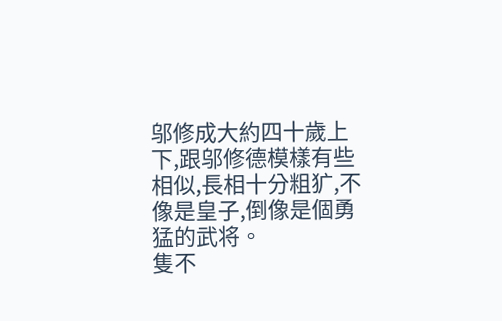邬修成大約四十歲上下,跟邬修德模樣有些相似,長相十分粗犷,不像是皇子,倒像是個勇猛的武将。
隻不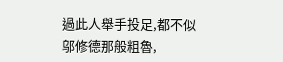過此人舉手投足,都不似邬修德那般粗魯,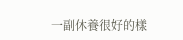一副休養很好的樣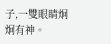子,一雙眼睛炯炯有神。